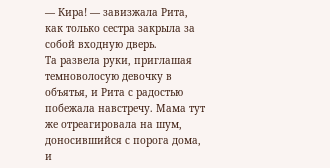— Кира! — завизжала Рита, как только сестра закрыла за собой входную дверь.
Та развела руки, приглашая темноволосую девочку в объятья, и Рита с радостью побежала навстречу. Мама тут же отреагировала на шум, доносившийся с порога дома, и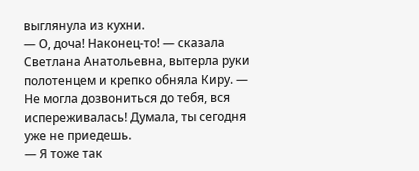выглянула из кухни.
— О, доча! Наконец-то! — сказала Светлана Анатольевна, вытерла руки полотенцем и крепко обняла Киру. — Не могла дозвониться до тебя, вся испереживалась! Думала, ты сегодня уже не приедешь.
— Я тоже так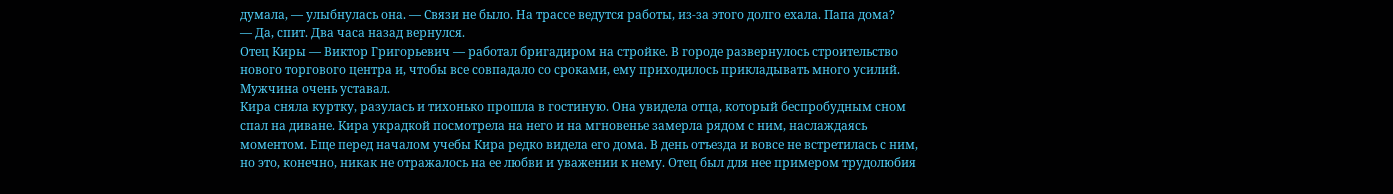думала, — улыбнулась она. — Связи не было. На трассе ведутся работы, из-за этого долго ехала. Папа дома?
— Да, спит. Два часа назад вернулся.
Отец Киры — Виктор Григорьевич — работал бригадиром на стройке. В городе развернулось строительство нового торгового центра и, чтобы все совпадало со сроками, ему приходилось прикладывать много усилий. Мужчина очень уставал.
Кира сняла куртку, разулась и тихонько прошла в гостиную. Она увидела отца, который беспробудным сном спал на диване. Кира украдкой посмотрела на него и на мгновенье замерла рядом с ним, наслаждаясь моментом. Еще перед началом учебы Кира редко видела его дома. В день отъезда и вовсе не встретилась с ним, но это, конечно, никак не отражалось на ее любви и уважении к нему. Отец был для нее примером трудолюбия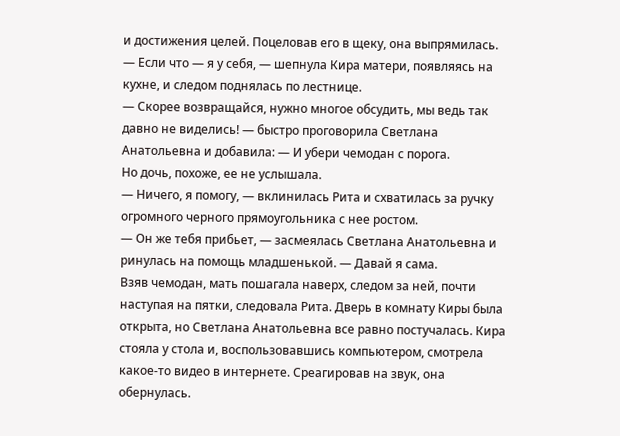и достижения целей. Поцеловав его в щеку, она выпрямилась.
— Если что — я у себя, — шепнула Кира матери, появляясь на кухне, и следом поднялась по лестнице.
— Скорее возвращайся, нужно многое обсудить, мы ведь так давно не виделись! — быстро проговорила Светлана Анатольевна и добавила: — И убери чемодан с порога.
Но дочь, похоже, ее не услышала.
— Ничего, я помогу, — вклинилась Рита и схватилась за ручку огромного черного прямоугольника с нее ростом.
— Он же тебя прибьет, — засмеялась Светлана Анатольевна и ринулась на помощь младшенькой. — Давай я сама.
Взяв чемодан, мать пошагала наверх, следом за ней, почти наступая на пятки, следовала Рита. Дверь в комнату Киры была открыта, но Светлана Анатольевна все равно постучалась. Кира стояла у стола и, воспользовавшись компьютером, смотрела какое-то видео в интернете. Среагировав на звук, она обернулась.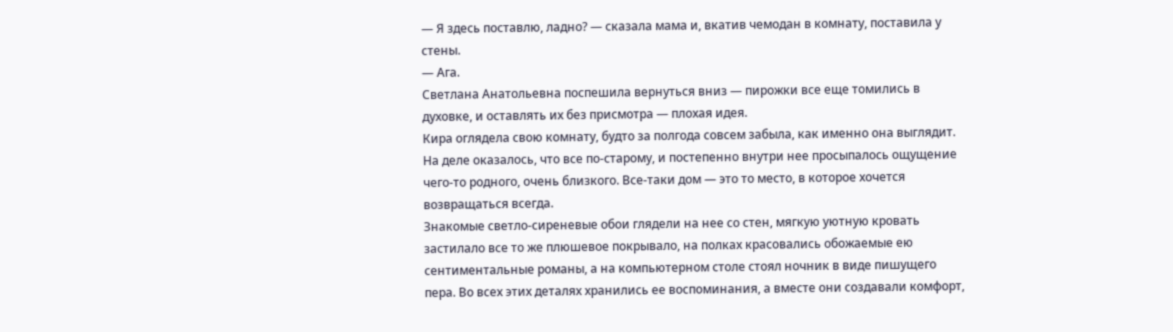— Я здесь поставлю, ладно? — сказала мама и, вкатив чемодан в комнату, поставила у стены.
— Ага.
Светлана Анатольевна поспешила вернуться вниз — пирожки все еще томились в духовке, и оставлять их без присмотра — плохая идея.
Кира оглядела свою комнату, будто за полгода совсем забыла, как именно она выглядит. На деле оказалось, что все по-старому, и постепенно внутри нее просыпалось ощущение чего-то родного, очень близкого. Все-таки дом — это то место, в которое хочется возвращаться всегда.
Знакомые светло-сиреневые обои глядели на нее со стен, мягкую уютную кровать застилало все то же плюшевое покрывало, на полках красовались обожаемые ею сентиментальные романы, а на компьютерном столе стоял ночник в виде пишущего пера. Во всех этих деталях хранились ее воспоминания, а вместе они создавали комфорт,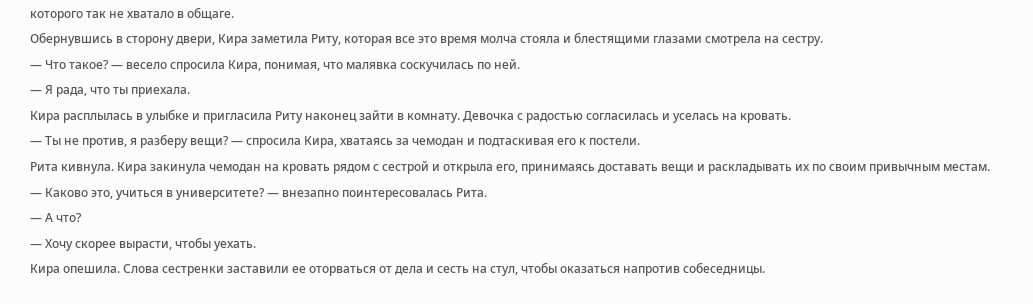которого так не хватало в общаге.
Обернувшись в сторону двери, Кира заметила Риту, которая все это время молча стояла и блестящими глазами смотрела на сестру.
— Что такое? — весело спросила Кира, понимая, что малявка соскучилась по ней.
— Я рада, что ты приехала.
Кира расплылась в улыбке и пригласила Риту наконец зайти в комнату. Девочка с радостью согласилась и уселась на кровать.
— Ты не против, я разберу вещи? — спросила Кира, хватаясь за чемодан и подтаскивая его к постели.
Рита кивнула. Кира закинула чемодан на кровать рядом с сестрой и открыла его, принимаясь доставать вещи и раскладывать их по своим привычным местам.
— Каково это, учиться в университете? — внезапно поинтересовалась Рита.
— А что?
— Хочу скорее вырасти, чтобы уехать.
Кира опешила. Слова сестренки заставили ее оторваться от дела и сесть на стул, чтобы оказаться напротив собеседницы.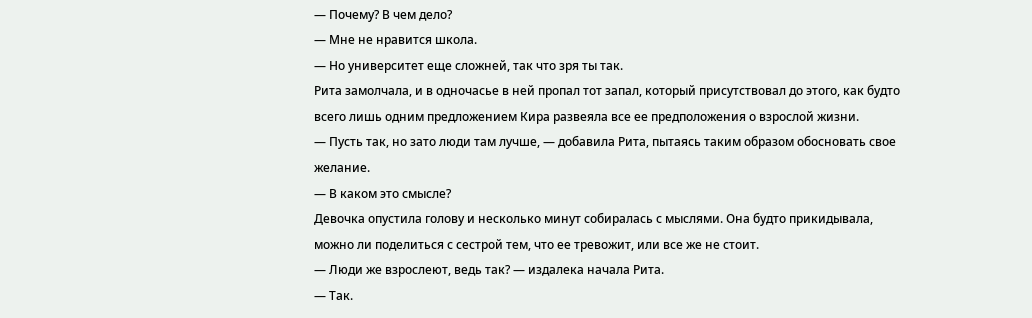— Почему? В чем дело?
— Мне не нравится школа.
— Но университет еще сложней, так что зря ты так.
Рита замолчала, и в одночасье в ней пропал тот запал, который присутствовал до этого, как будто всего лишь одним предложением Кира развеяла все ее предположения о взрослой жизни.
— Пусть так, но зато люди там лучше, — добавила Рита, пытаясь таким образом обосновать свое желание.
— В каком это смысле?
Девочка опустила голову и несколько минут собиралась с мыслями. Она будто прикидывала, можно ли поделиться с сестрой тем, что ее тревожит, или все же не стоит.
— Люди же взрослеют, ведь так? — издалека начала Рита.
— Так.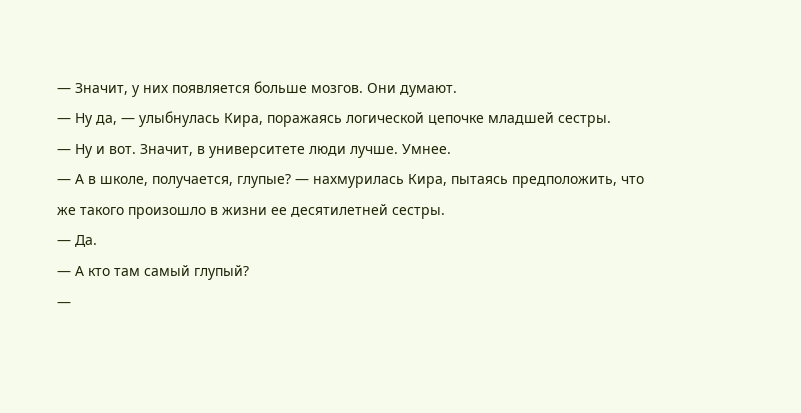— Значит, у них появляется больше мозгов. Они думают.
— Ну да, — улыбнулась Кира, поражаясь логической цепочке младшей сестры.
— Ну и вот. Значит, в университете люди лучше. Умнее.
— А в школе, получается, глупые? — нахмурилась Кира, пытаясь предположить, что же такого произошло в жизни ее десятилетней сестры.
— Да.
— А кто там самый глупый?
—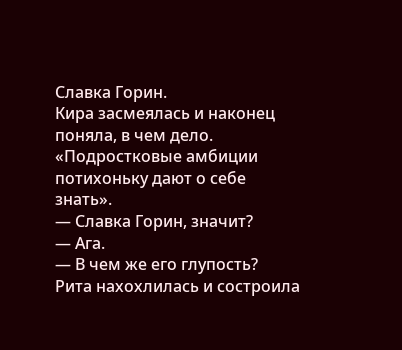Славка Горин.
Кира засмеялась и наконец поняла, в чем дело. «Подростковые амбиции потихоньку дают о себе знать».
— Славка Горин, значит?
— Ага.
— В чем же его глупость?
Рита нахохлилась и состроила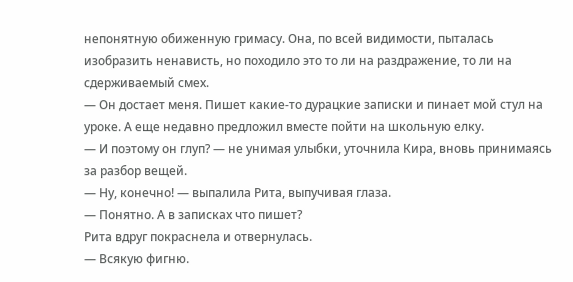непонятную обиженную гримасу. Она, по всей видимости, пыталась изобразить ненависть, но походило это то ли на раздражение, то ли на сдерживаемый смех.
— Он достает меня. Пишет какие-то дурацкие записки и пинает мой стул на уроке. А еще недавно предложил вместе пойти на школьную елку.
— И поэтому он глуп? — не унимая улыбки, уточнила Кира, вновь принимаясь за разбор вещей.
— Ну, конечно! — выпалила Рита, выпучивая глаза.
— Понятно. А в записках что пишет?
Рита вдруг покраснела и отвернулась.
— Всякую фигню.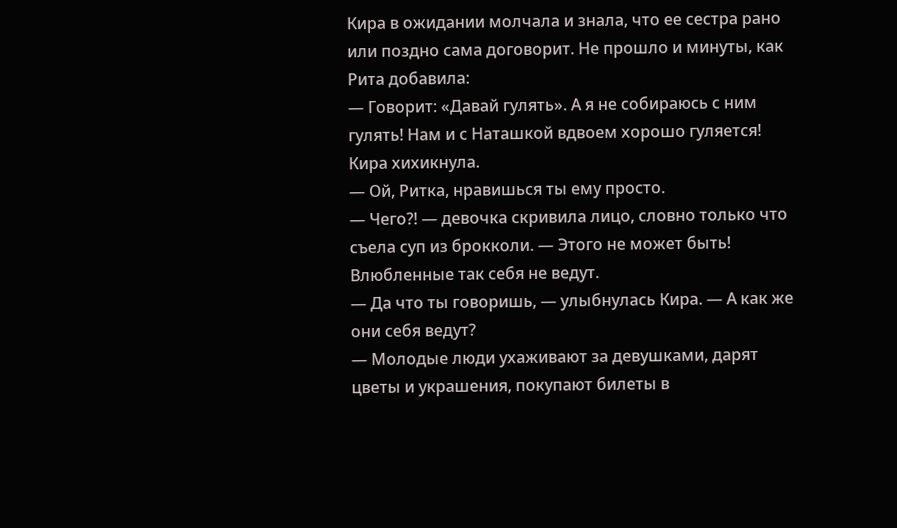Кира в ожидании молчала и знала, что ее сестра рано или поздно сама договорит. Не прошло и минуты, как Рита добавила:
— Говорит: «Давай гулять». А я не собираюсь с ним гулять! Нам и с Наташкой вдвоем хорошо гуляется!
Кира хихикнула.
— Ой, Ритка, нравишься ты ему просто.
— Чего?! — девочка скривила лицо, словно только что съела суп из брокколи. — Этого не может быть! Влюбленные так себя не ведут.
— Да что ты говоришь, — улыбнулась Кира. — А как же они себя ведут?
— Молодые люди ухаживают за девушками, дарят цветы и украшения, покупают билеты в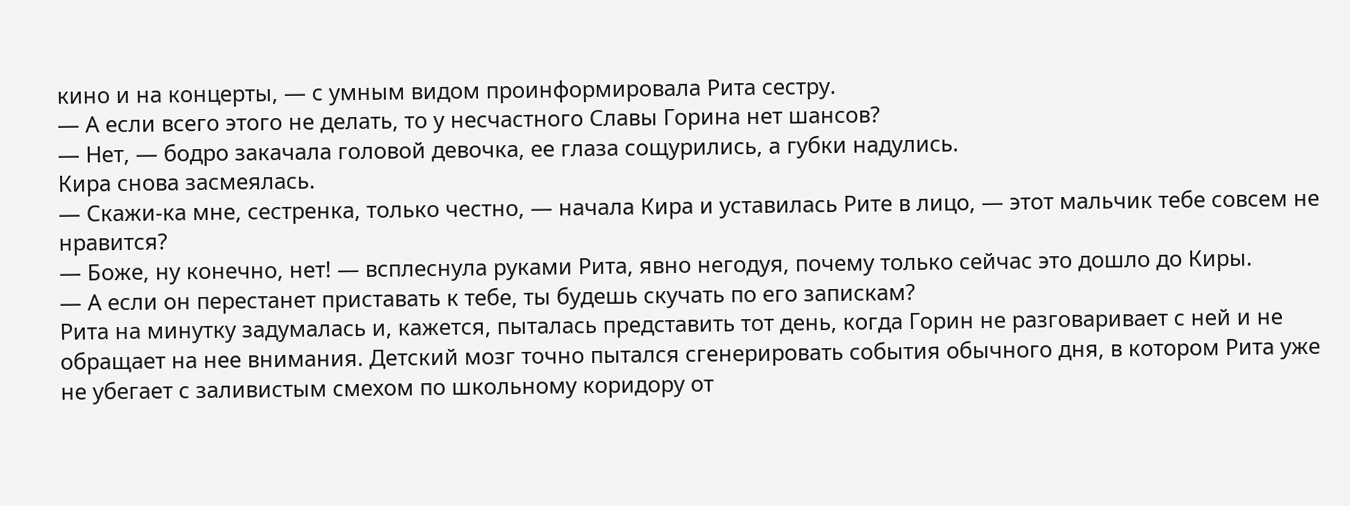кино и на концерты, — с умным видом проинформировала Рита сестру.
— А если всего этого не делать, то у несчастного Славы Горина нет шансов?
— Нет, — бодро закачала головой девочка, ее глаза сощурились, а губки надулись.
Кира снова засмеялась.
— Скажи-ка мне, сестренка, только честно, — начала Кира и уставилась Рите в лицо, — этот мальчик тебе совсем не нравится?
— Боже, ну конечно, нет! — всплеснула руками Рита, явно негодуя, почему только сейчас это дошло до Киры.
— А если он перестанет приставать к тебе, ты будешь скучать по его запискам?
Рита на минутку задумалась и, кажется, пыталась представить тот день, когда Горин не разговаривает с ней и не обращает на нее внимания. Детский мозг точно пытался сгенерировать события обычного дня, в котором Рита уже не убегает с заливистым смехом по школьному коридору от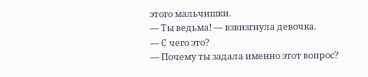этого мальчишки.
— Ты ведьма! — взвизгнула девочка.
— С чего это?
— Почему ты задала именно этот вопрос?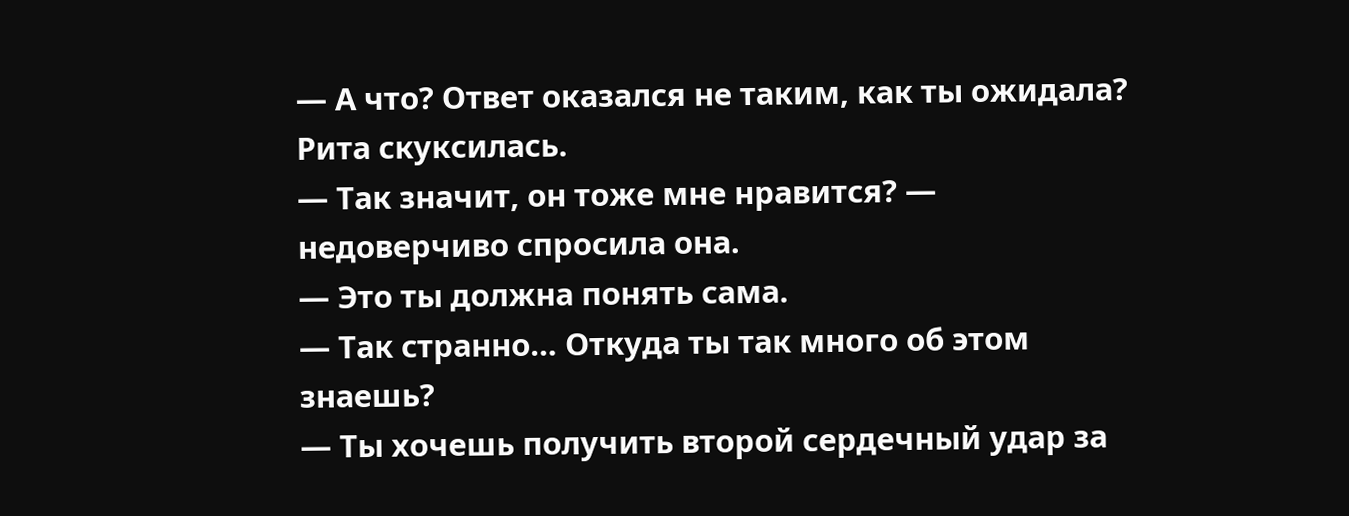— А что? Ответ оказался не таким, как ты ожидала?
Рита скуксилась.
— Так значит, он тоже мне нравится? — недоверчиво спросила она.
— Это ты должна понять сама.
— Так странно… Откуда ты так много об этом знаешь?
— Ты хочешь получить второй сердечный удар за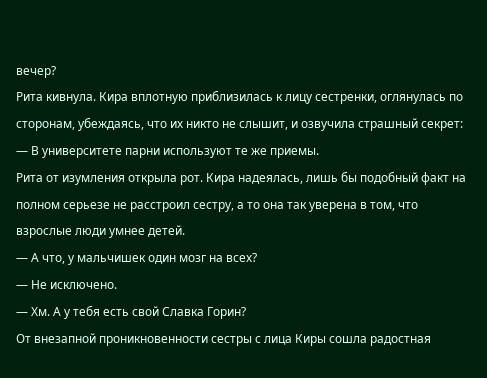вечер?
Рита кивнула. Кира вплотную приблизилась к лицу сестренки, оглянулась по сторонам, убеждаясь, что их никто не слышит, и озвучила страшный секрет:
— В университете парни используют те же приемы.
Рита от изумления открыла рот. Кира надеялась, лишь бы подобный факт на полном серьезе не расстроил сестру, а то она так уверена в том, что взрослые люди умнее детей.
— А что, у мальчишек один мозг на всех?
— Не исключено.
— Хм. А у тебя есть свой Славка Горин?
От внезапной проникновенности сестры с лица Киры сошла радостная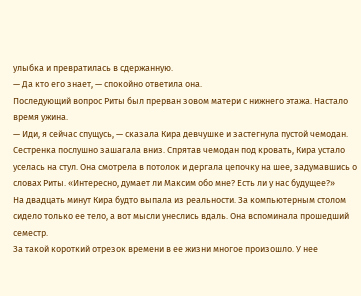улыбка и превратилась в сдержанную.
— Да кто его знает, — спокойно ответила она.
Последующий вопрос Риты был прерван зовом матери с нижнего этажа. Настало время ужина.
— Иди, я сейчас спущусь, — сказала Кира девчушке и застегнула пустой чемодан.
Сестренка послушно зашагала вниз. Спрятав чемодан под кровать, Кира устало уселась на стул. Она смотрела в потолок и дергала цепочку на шее, задумавшись о словах Риты. «Интересно, думает ли Максим обо мне? Есть ли у нас будущее?»
На двадцать минут Кира будто выпала из реальности. За компьютерным столом сидело только ее тело, а вот мысли унеслись вдаль. Она вспоминала прошедший семестр.
За такой короткий отрезок времени в ее жизни многое произошло. У нее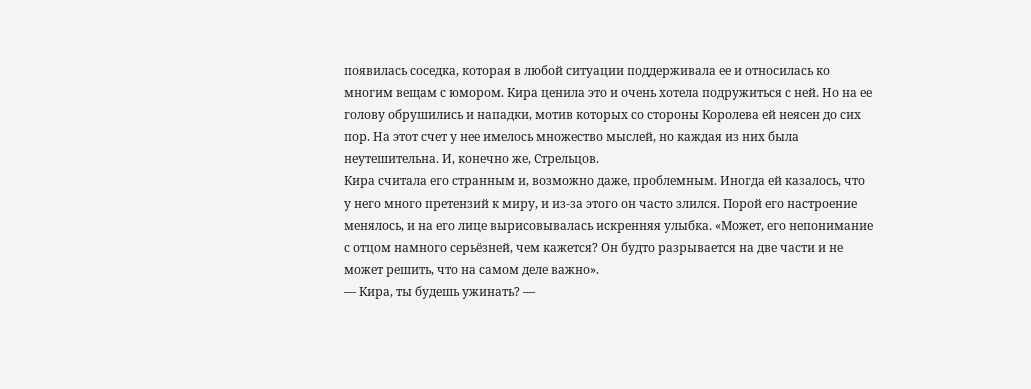появилась соседка, которая в любой ситуации поддерживала ее и относилась ко многим вещам с юмором. Кира ценила это и очень хотела подружиться с ней. Но на ее голову обрушились и нападки, мотив которых со стороны Королева ей неясен до сих пор. На этот счет у нее имелось множество мыслей, но каждая из них была неутешительна. И, конечно же, Стрельцов.
Кира считала его странным и, возможно даже, проблемным. Иногда ей казалось, что у него много претензий к миру, и из-за этого он часто злился. Порой его настроение менялось, и на его лице вырисовывалась искренняя улыбка. «Может, его непонимание с отцом намного серьёзней, чем кажется? Он будто разрывается на две части и не может решить, что на самом деле важно».
— Кира, ты будешь ужинать? —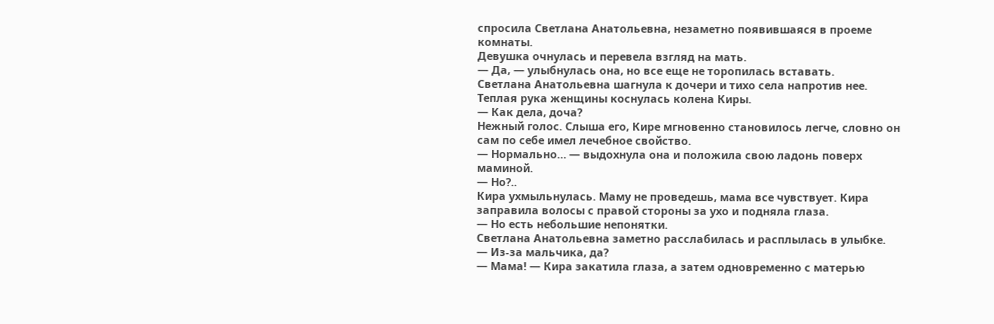спросила Светлана Анатольевна, незаметно появившаяся в проеме комнаты.
Девушка очнулась и перевела взгляд на мать.
— Да, — улыбнулась она, но все еще не торопилась вставать.
Светлана Анатольевна шагнула к дочери и тихо села напротив нее. Теплая рука женщины коснулась колена Киры.
— Как дела, доча?
Нежный голос. Слыша его, Кире мгновенно становилось легче, словно он сам по себе имел лечебное свойство.
— Нормально… — выдохнула она и положила свою ладонь поверх маминой.
— Но?..
Кира ухмыльнулась. Маму не проведешь, мама все чувствует. Кира заправила волосы с правой стороны за ухо и подняла глаза.
— Но есть небольшие непонятки.
Светлана Анатольевна заметно расслабилась и расплылась в улыбке.
— Из-за мальчика, да?
— Мама! — Кира закатила глаза, а затем одновременно с матерью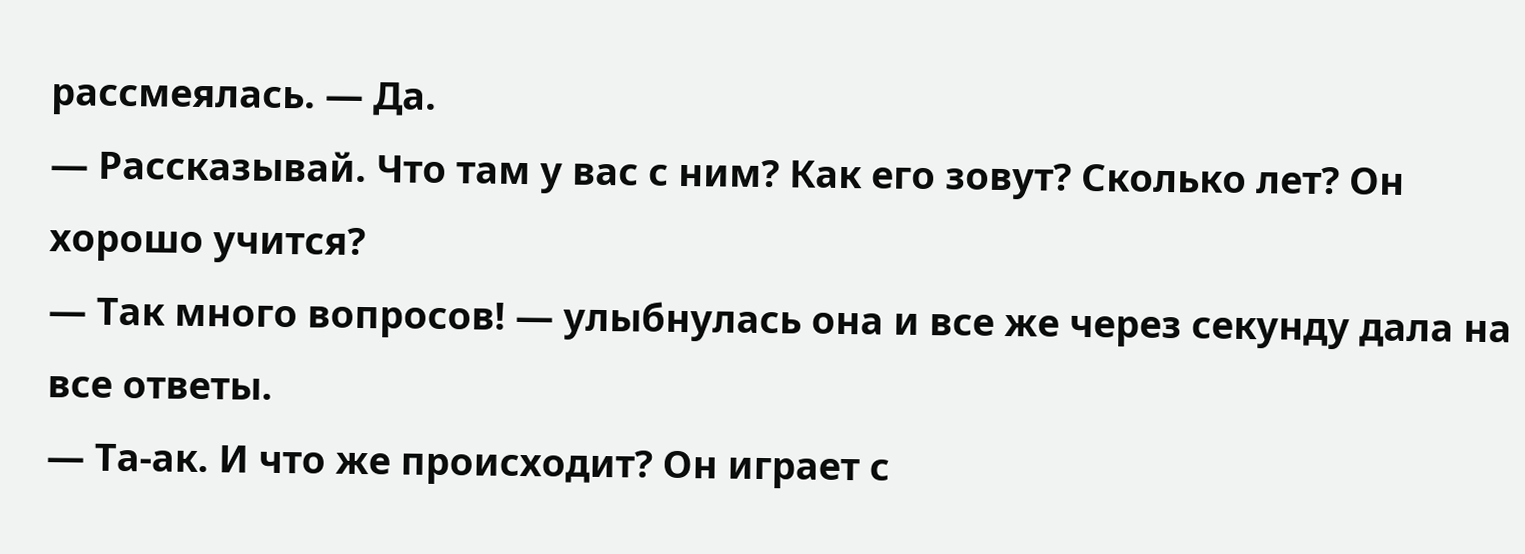рассмеялась. — Да.
— Рассказывай. Что там у вас с ним? Как его зовут? Сколько лет? Он хорошо учится?
— Так много вопросов! — улыбнулась она и все же через секунду дала на все ответы.
— Та-ак. И что же происходит? Он играет с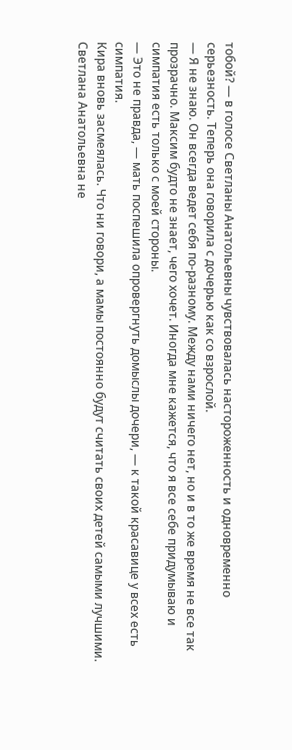тобой? — в голосе Светланы Анатольевны чувствовалась настороженность и одновременно серьезность. Теперь она говорила с дочерью как со взрослой.
— Я не знаю. Он всегда ведет себя по-разному. Между нами ничего нет, но и в то же время не все так прозрачно. Максим будто не знает, чего хочет. Иногда мне кажется, что я все себе придумываю и симпатия есть только с моей стороны.
— Это не правда, — мать поспешила опровергнуть домыслы дочери, — к такой красавице у всех есть симпатия.
Кира вновь засмеялась. Что ни говори, а мамы постоянно будут считать своих детей самыми лучшими. Светлана Анатольевна не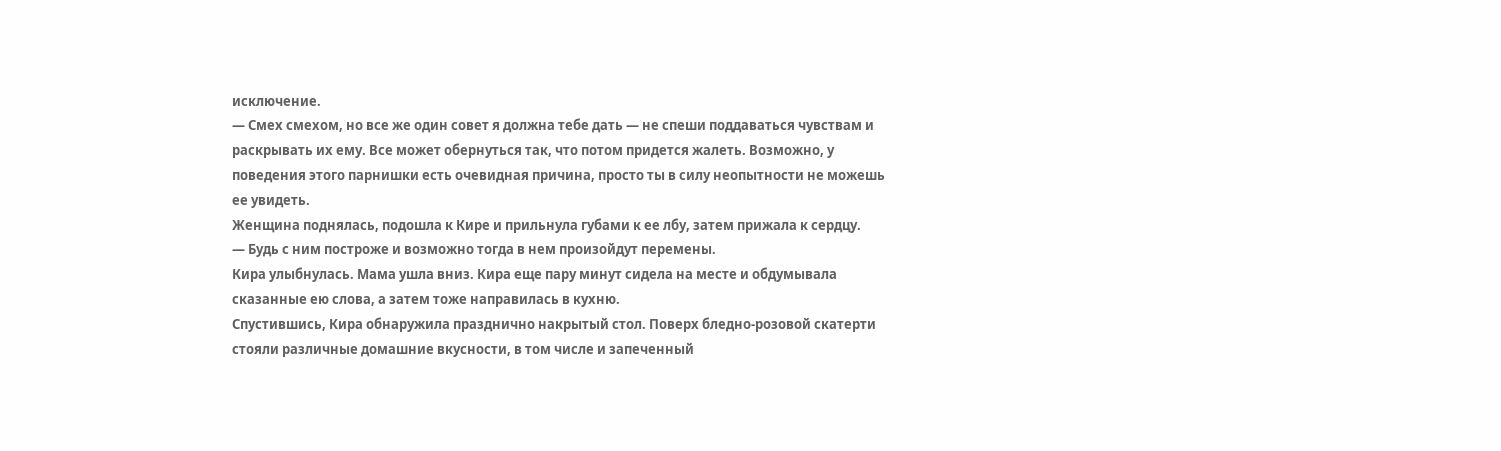исключение.
— Смех смехом, но все же один совет я должна тебе дать — не спеши поддаваться чувствам и раскрывать их ему. Все может обернуться так, что потом придется жалеть. Возможно, у поведения этого парнишки есть очевидная причина, просто ты в силу неопытности не можешь ее увидеть.
Женщина поднялась, подошла к Кире и прильнула губами к ее лбу, затем прижала к сердцу.
— Будь с ним построже и возможно тогда в нем произойдут перемены.
Кира улыбнулась. Мама ушла вниз. Кира еще пару минут сидела на месте и обдумывала сказанные ею слова, а затем тоже направилась в кухню.
Спустившись, Кира обнаружила празднично накрытый стол. Поверх бледно-розовой скатерти стояли различные домашние вкусности, в том числе и запеченный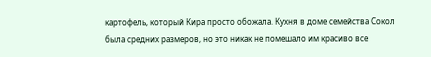картофель, который Кира просто обожала. Кухня в доме семейства Сокол была средних размеров, но это никак не помешало им красиво все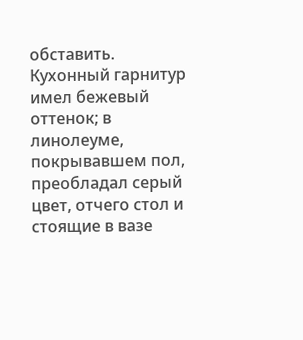обставить. Кухонный гарнитур имел бежевый оттенок; в линолеуме, покрывавшем пол, преобладал серый цвет, отчего стол и стоящие в вазе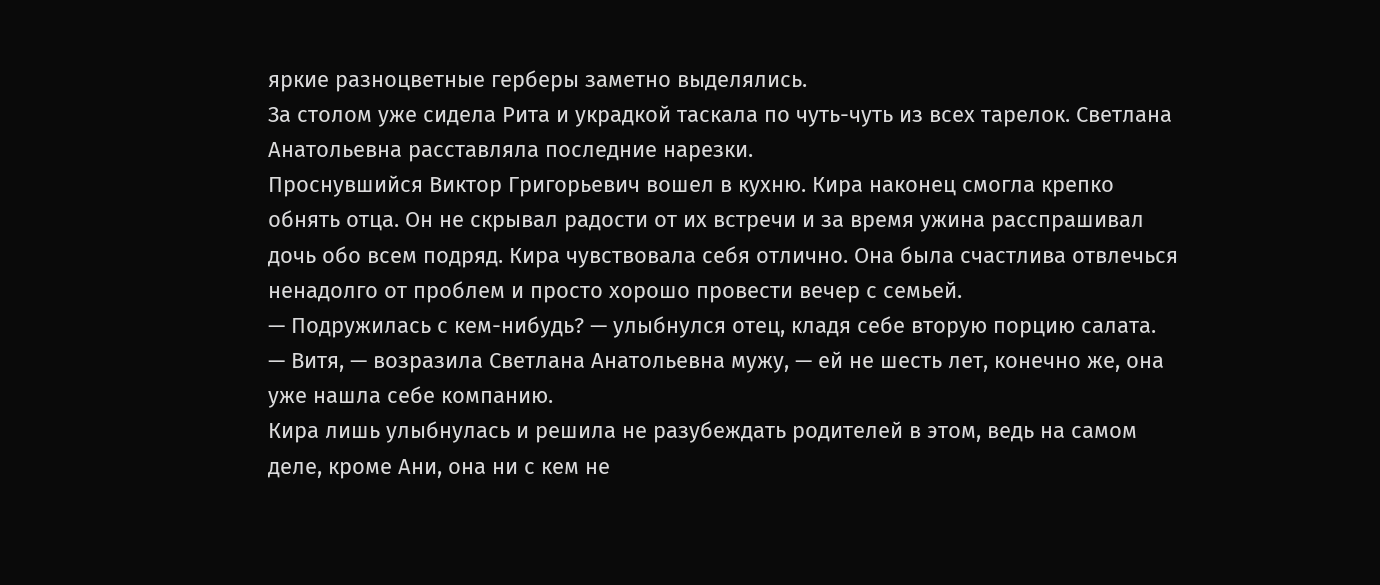яркие разноцветные герберы заметно выделялись.
За столом уже сидела Рита и украдкой таскала по чуть-чуть из всех тарелок. Светлана Анатольевна расставляла последние нарезки.
Проснувшийся Виктор Григорьевич вошел в кухню. Кира наконец смогла крепко обнять отца. Он не скрывал радости от их встречи и за время ужина расспрашивал дочь обо всем подряд. Кира чувствовала себя отлично. Она была счастлива отвлечься ненадолго от проблем и просто хорошо провести вечер с семьей.
— Подружилась с кем-нибудь? — улыбнулся отец, кладя себе вторую порцию салата.
— Витя, — возразила Светлана Анатольевна мужу, — ей не шесть лет, конечно же, она уже нашла себе компанию.
Кира лишь улыбнулась и решила не разубеждать родителей в этом, ведь на самом деле, кроме Ани, она ни с кем не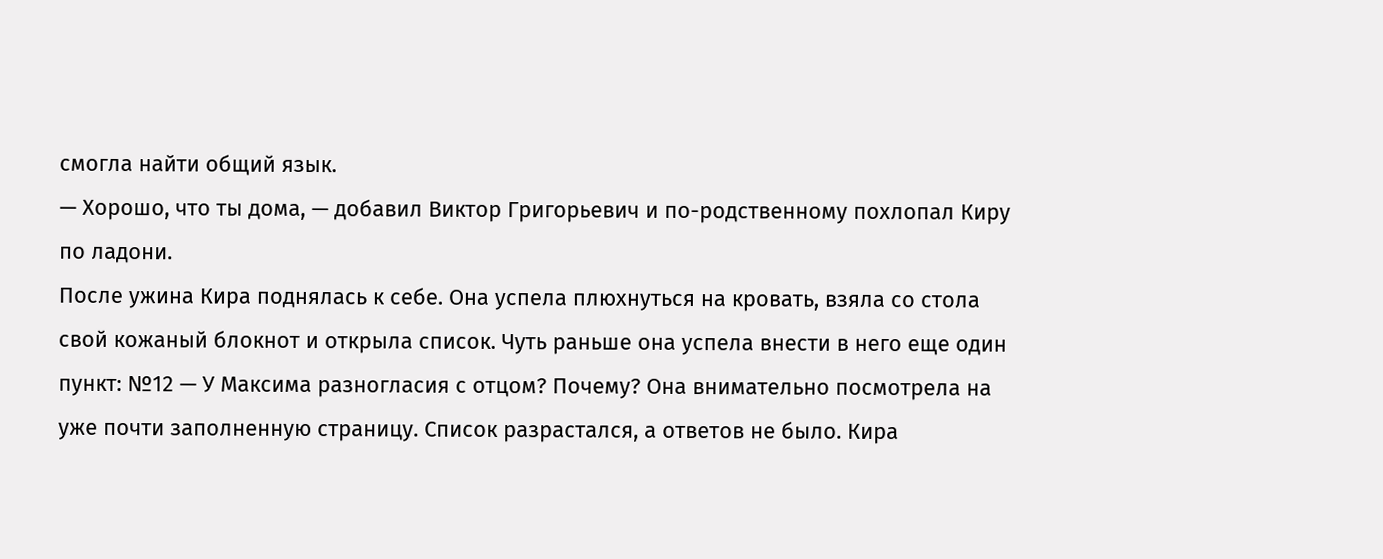смогла найти общий язык.
— Хорошо, что ты дома, — добавил Виктор Григорьевич и по-родственному похлопал Киру по ладони.
После ужина Кира поднялась к себе. Она успела плюхнуться на кровать, взяла со стола свой кожаный блокнот и открыла список. Чуть раньше она успела внести в него еще один пункт: №12 — У Максима разногласия с отцом? Почему? Она внимательно посмотрела на уже почти заполненную страницу. Список разрастался, а ответов не было. Кира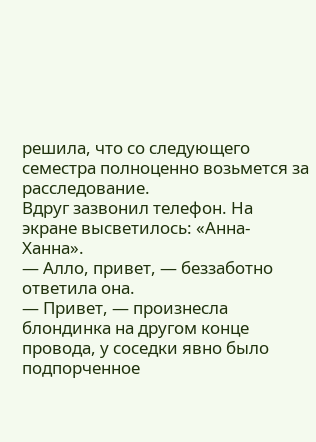решила, что со следующего семестра полноценно возьмется за расследование.
Вдруг зазвонил телефон. На экране высветилось: «Анна-Ханна».
— Алло, привет, — беззаботно ответила она.
— Привет, — произнесла блондинка на другом конце провода, у соседки явно было подпорченное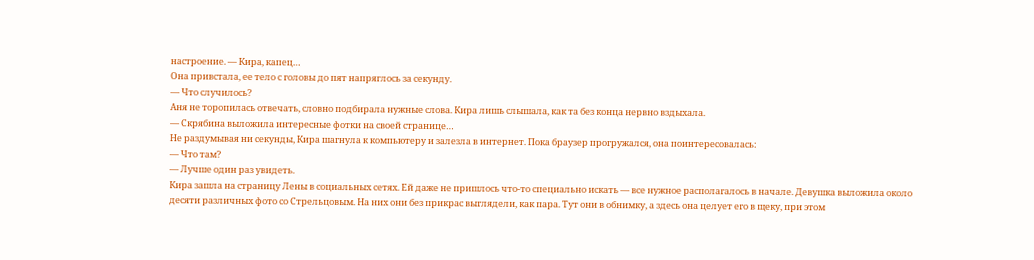настроение. — Кира, капец…
Она привстала, ее тело с головы до пят напряглось за секунду.
— Что случилось?
Аня не торопилась отвечать, словно подбирала нужные слова. Кира лишь слышала, как та без конца нервно вздыхала.
— Скрябина выложила интересные фотки на своей странице…
Не раздумывая ни секунды, Кира шагнула к компьютеру и залезла в интернет. Пока браузер прогружался, она поинтересовалась:
— Что там?
— Лучше один раз увидеть.
Кира зашла на страницу Лены в социальных сетях. Ей даже не пришлось что-то специально искать — все нужное располагалось в начале. Девушка выложила около десяти различных фото со Стрельцовым. На них они без прикрас выглядели, как пара. Тут они в обнимку, а здесь она целует его в щеку, при этом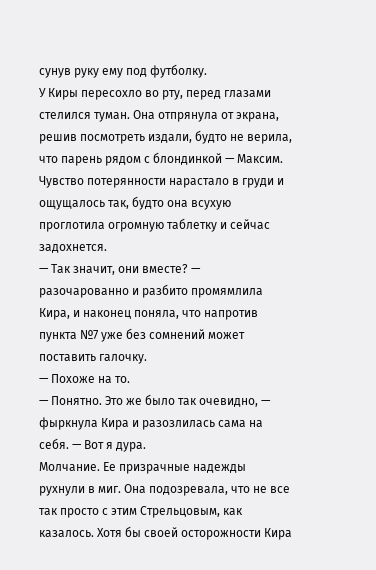сунув руку ему под футболку.
У Киры пересохло во рту, перед глазами стелился туман. Она отпрянула от экрана, решив посмотреть издали, будто не верила, что парень рядом с блондинкой — Максим. Чувство потерянности нарастало в груди и ощущалось так, будто она всухую проглотила огромную таблетку и сейчас задохнется.
— Так значит, они вместе? — разочарованно и разбито промямлила Кира, и наконец поняла, что напротив пункта №7 уже без сомнений может поставить галочку.
— Похоже на то.
— Понятно. Это же было так очевидно, — фыркнула Кира и разозлилась сама на себя. — Вот я дура.
Молчание. Ее призрачные надежды рухнули в миг. Она подозревала, что не все так просто с этим Стрельцовым, как казалось. Хотя бы своей осторожности Кира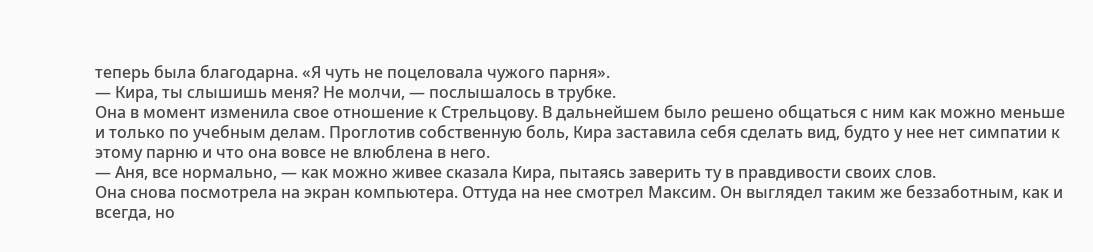теперь была благодарна. «Я чуть не поцеловала чужого парня».
— Кира, ты слышишь меня? Не молчи, — послышалось в трубке.
Она в момент изменила свое отношение к Стрельцову. В дальнейшем было решено общаться с ним как можно меньше и только по учебным делам. Проглотив собственную боль, Кира заставила себя сделать вид, будто у нее нет симпатии к этому парню и что она вовсе не влюблена в него.
— Аня, все нормально, — как можно живее сказала Кира, пытаясь заверить ту в правдивости своих слов.
Она снова посмотрела на экран компьютера. Оттуда на нее смотрел Максим. Он выглядел таким же беззаботным, как и всегда, но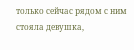только сейчас рядом с ним стояла девушка,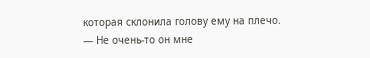которая склонила голову ему на плечо.
— Не очень-то он мне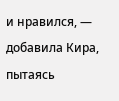и нравился, — добавила Кира, пытаясь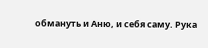обмануть и Аню, и себя саму. Рука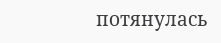потянулась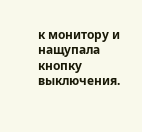к монитору и нащупала кнопку выключения.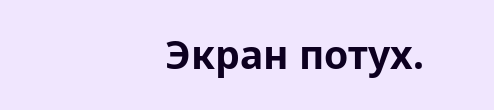Экран потух.